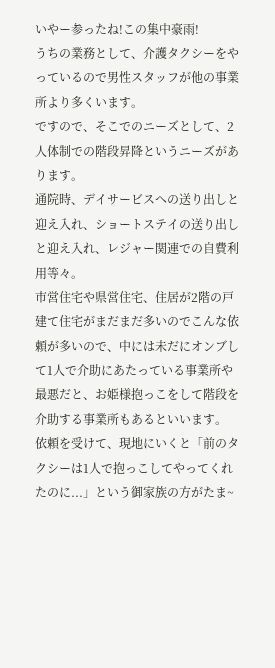いやー参ったね!この集中豪雨!
うちの業務として、介護タクシーをやっているので男性スタッフが他の事業所より多くいます。
ですので、そこでのニーズとして、2人体制での階段昇降というニーズがあります。
通院時、デイサービスへの送り出しと迎え入れ、ショートステイの送り出しと迎え入れ、レジャー関連での自費利用等々。
市営住宅や県営住宅、住居が2階の戸建て住宅がまだまだ多いのでこんな依頼が多いので、中には未だにオンブして1人で介助にあたっている事業所や最悪だと、お姫様抱っこをして階段を介助する事業所もあるといいます。
依頼を受けて、現地にいくと「前のタクシーは1人で抱っこしてやってくれたのに...」という御家族の方がたま~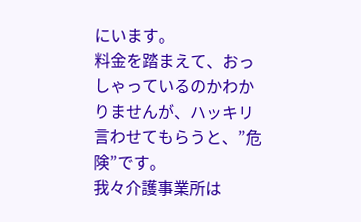にいます。
料金を踏まえて、おっしゃっているのかわかりませんが、ハッキリ言わせてもらうと、”危険”です。
我々介護事業所は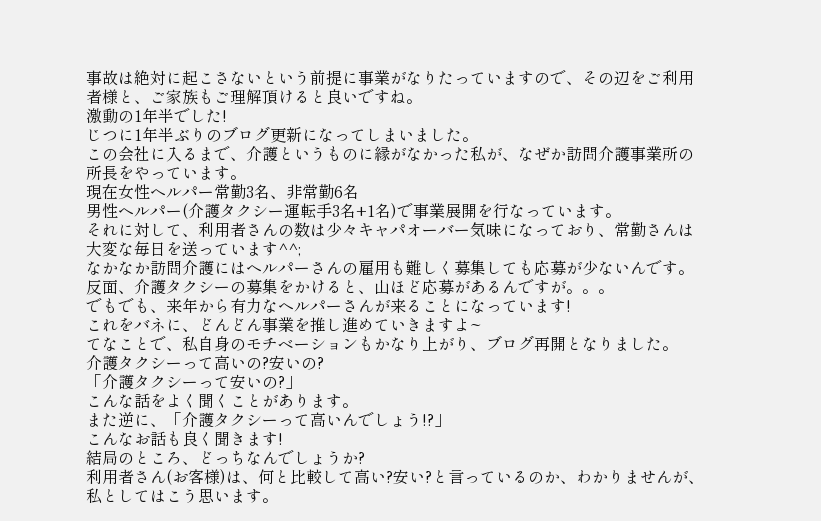事故は絶対に起こさないという前提に事業がなりたっていますので、その辺をご利用者様と、ご家族もご理解頂けると良いですね。
激動の1年半でした!
じつに1年半ぶりのブログ更新になってしまいました。
この会社に入るまで、介護というものに縁がなかった私が、なぜか訪問介護事業所の所長をやっています。
現在女性ヘルパー常勤3名、非常勤6名
男性ヘルパー(介護タクシー運転手3名+1名)で事業展開を行なっています。
それに対して、利用者さんの数は少々キャパオーバー気味になっており、常勤さんは大変な毎日を送っています^^;
なかなか訪問介護にはヘルパーさんの雇用も難しく募集しても応募が少ないんです。
反面、介護タクシーの募集をかけると、山ほど応募があるんですが。。。
でもでも、来年から有力なヘルパーさんが来ることになっています!
これをバネに、どんどん事業を推し進めていきますよ~
てなことで、私自身のモチベーションもかなり上がり、ブログ再開となりました。
介護タクシーって高いの?安いの?
「介護タクシーって安いの?」
こんな話をよく聞くことがあります。
また逆に、「介護タクシーって高いんでしょう!?」
こんなお話も良く聞きます!
結局のところ、どっちなんでしょうか?
利用者さん(お客様)は、何と比較して高い?安い?と言っているのか、わかりませんが、
私としてはこう思います。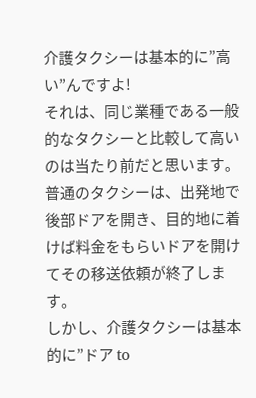介護タクシーは基本的に”高い”んですよ!
それは、同じ業種である一般的なタクシーと比較して高いのは当たり前だと思います。
普通のタクシーは、出発地で後部ドアを開き、目的地に着けば料金をもらいドアを開けてその移送依頼が終了します。
しかし、介護タクシーは基本的に”ドア to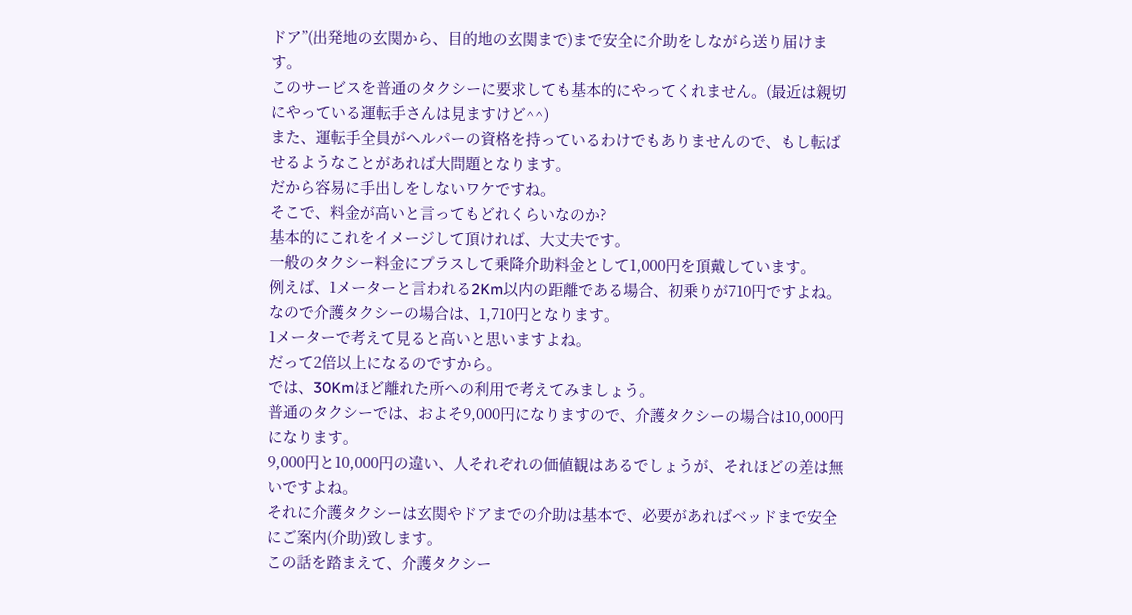ドア”(出発地の玄関から、目的地の玄関まで)まで安全に介助をしながら送り届けます。
このサービスを普通のタクシーに要求しても基本的にやってくれません。(最近は親切にやっている運転手さんは見ますけど^^)
また、運転手全員がヘルパーの資格を持っているわけでもありませんので、もし転ばせるようなことがあれば大問題となります。
だから容易に手出しをしないワケですね。
そこで、料金が高いと言ってもどれくらいなのか?
基本的にこれをイメージして頂ければ、大丈夫です。
一般のタクシー料金にプラスして乗降介助料金として1,000円を頂戴しています。
例えば、1メーターと言われる2Km以内の距離である場合、初乗りが710円ですよね。
なので介護タクシーの場合は、1,710円となります。
1メーターで考えて見ると高いと思いますよね。
だって2倍以上になるのですから。
では、30Kmほど離れた所への利用で考えてみましょう。
普通のタクシーでは、およそ9,000円になりますので、介護タクシーの場合は10,000円になります。
9,000円と10,000円の違い、人それぞれの価値観はあるでしょうが、それほどの差は無いですよね。
それに介護タクシーは玄関やドアまでの介助は基本で、必要があればベッドまで安全にご案内(介助)致します。
この話を踏まえて、介護タクシー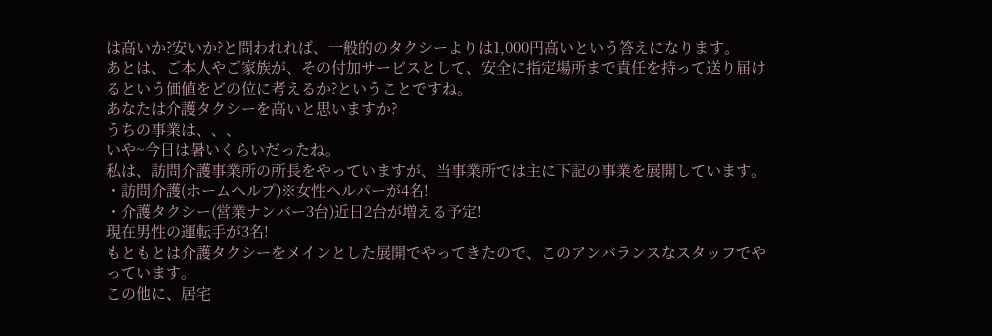は高いか?安いか?と問われれば、一般的のタクシーよりは1,000円高いという答えになります。
あとは、ご本人やご家族が、その付加サービスとして、安全に指定場所まで責任を持って送り届けるという価値をどの位に考えるか?ということですね。
あなたは介護タクシーを高いと思いますか?
うちの事業は、、、
いや~今日は暑いくらいだったね。
私は、訪問介護事業所の所長をやっていますが、当事業所では主に下記の事業を展開しています。
・訪問介護(ホームヘルプ)※女性ヘルパーが4名!
・介護タクシー(営業ナンバー3台)近日2台が増える予定!
現在男性の運転手が3名!
もともとは介護タクシーをメインとした展開でやってきたので、このアンバランスなスタッフでやっています。
この他に、居宅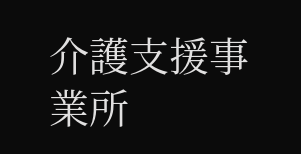介護支援事業所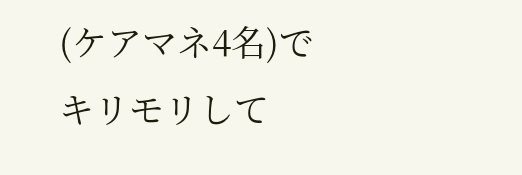(ケアマネ4名)でキリモリして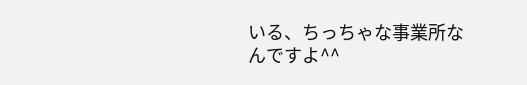いる、ちっちゃな事業所なんですよ^^